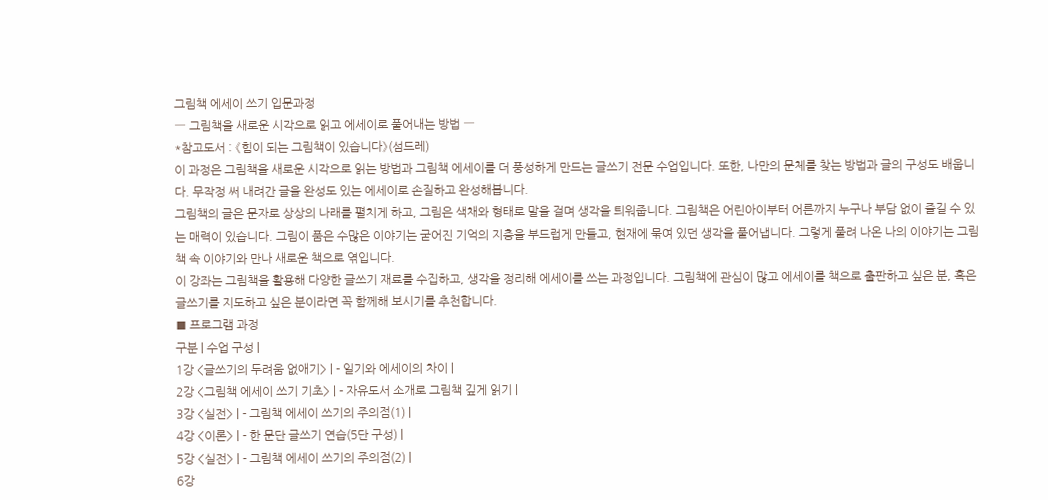그림책 에세이 쓰기 입문과정
― 그림책을 새로운 시각으로 읽고 에세이로 풀어내는 방법 ―
*참고도서 : 《힘이 되는 그림책이 있습니다》(섬드레)
이 과정은 그림책을 새로운 시각으로 읽는 방법과 그림책 에세이를 더 풍성하게 만드는 글쓰기 전문 수업입니다. 또한, 나만의 문체를 찾는 방법과 글의 구성도 배웁니다. 무작정 써 내려간 글을 완성도 있는 에세이로 손질하고 완성해봅니다.
그림책의 글은 문자로 상상의 나래를 펼치게 하고, 그림은 색채와 형태로 말을 걸며 생각을 틔워줍니다. 그림책은 어린아이부터 어른까지 누구나 부담 없이 즐길 수 있는 매력이 있습니다. 그림이 품은 수많은 이야기는 굳어진 기억의 지층을 부드럽게 만들고, 현재에 묶여 있던 생각을 풀어냅니다. 그렇게 풀려 나온 나의 이야기는 그림책 속 이야기와 만나 새로운 책으로 엮입니다.
이 강좌는 그림책을 활용해 다양한 글쓰기 재료를 수집하고, 생각을 정리해 에세이를 쓰는 과정입니다. 그림책에 관심이 많고 에세이를 책으로 출판하고 싶은 분, 혹은 글쓰기를 지도하고 싶은 분이라면 꼭 함께해 보시기를 추천합니다.
■ 프로그램 과정
구분 | 수업 구성 |
1강 <글쓰기의 두려움 없애기> | - 일기와 에세이의 차이 |
2강 <그림책 에세이 쓰기 기초> | - 자유도서 소개로 그림책 깊게 읽기 |
3강 <실전> | - 그림책 에세이 쓰기의 주의점(1) |
4강 <이론> | - 한 문단 글쓰기 연습(5단 구성) |
5강 <실전> | - 그림책 에세이 쓰기의 주의점(2) |
6강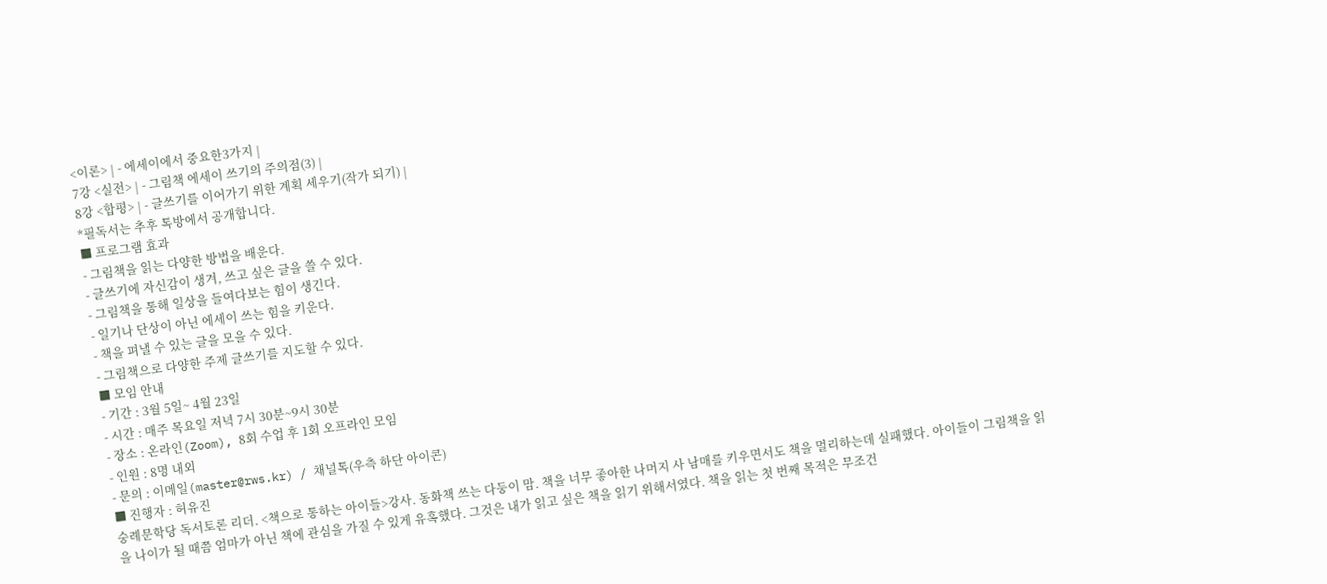<이론> | - 에세이에서 중요한3가지 |
7강 <실전> | - 그림책 에세이 쓰기의 주의점(3) |
8강 <합평> | - 글쓰기를 이어가기 위한 계획 세우기(작가 되기) |
*필독서는 추후 톡방에서 공개합니다.
■ 프로그램 효과
- 그림책을 읽는 다양한 방법을 배운다.
- 글쓰기에 자신감이 생겨, 쓰고 싶은 글을 쓸 수 있다.
- 그림책을 통해 일상을 들여다보는 힘이 생긴다.
- 일기나 단상이 아닌 에세이 쓰는 힘을 키운다.
- 책을 펴낼 수 있는 글을 모을 수 있다.
- 그림책으로 다양한 주제 글쓰기를 지도할 수 있다.
■ 모임 안내
- 기간 : 3월 5일~ 4월 23일
- 시간 : 매주 목요일 저녁 7시 30분~9시 30분
- 장소 : 온라인(Zoom), 8회 수업 후 1회 오프라인 모임
- 인원 : 8명 내외
- 문의 : 이메일(master@rws.kr) / 채널톡(우측 하단 아이콘)
■ 진행자 : 허유진
숭례문학당 독서토론 리더. <책으로 통하는 아이들>강사. 동화책 쓰는 다둥이 맘. 책을 너무 좋아한 나머지 사 남매를 키우면서도 책을 멀리하는데 실패했다. 아이들이 그림책을 읽을 나이가 될 때쯤 엄마가 아닌 책에 관심을 가질 수 있게 유혹했다. 그것은 내가 읽고 싶은 책을 읽기 위해서였다. 책을 읽는 첫 번째 목적은 무조건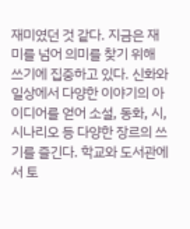재미였던 것 같다. 지금은 재미를 넘어 의미를 찾기 위해 쓰기에 집중하고 있다. 신화와 일상에서 다양한 이야기의 아이디어를 얻어 소설, 동화, 시, 시나리오 등 다양한 장르의 쓰기를 즐긴다. 학교와 도서관에서 토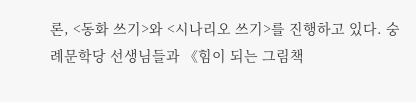론, <동화 쓰기>와 <시나리오 쓰기>를 진행하고 있다. 숭례문학당 선생님들과 《힘이 되는 그림책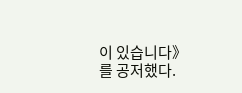이 있습니다》를 공저했다.